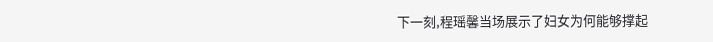下一刻,程瑶馨当场展示了妇女为何能够撑起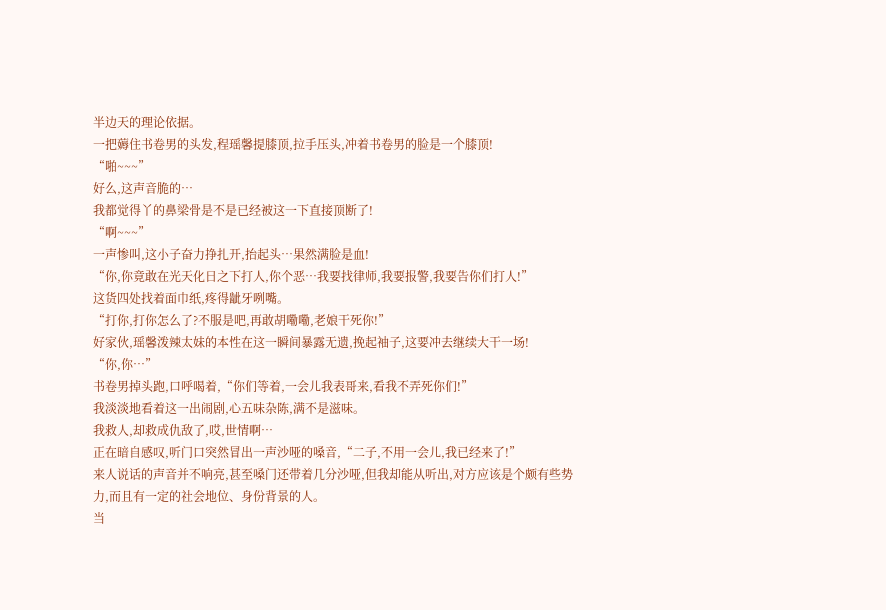半边天的理论依据。
一把薅住书卷男的头发,程瑶馨提膝顶,拉手压头,冲着书卷男的脸是一个膝顶!
“啪~~~”
好么,这声音脆的…
我都觉得丫的鼻梁骨是不是已经被这一下直接顶断了!
“啊~~~”
一声惨叫,这小子奋力挣扎开,抬起头…果然满脸是血!
“你,你竟敢在光天化日之下打人,你个恶…我要找律师,我要报警,我要告你们打人!”
这货四处找着面巾纸,疼得龇牙咧嘴。
“打你,打你怎么了?不服是吧,再敢胡嘞嘞,老娘干死你!”
好家伙,瑶馨泼辣太妹的本性在这一瞬间暴露无遗,挽起袖子,这要冲去继续大干一场!
“你,你…”
书卷男掉头跑,口呼喝着,“你们等着,一会儿我表哥来,看我不弄死你们!”
我淡淡地看着这一出闹剧,心五味杂陈,满不是滋味。
我救人,却救成仇敌了,哎,世情啊…
正在暗自感叹,听门口突然冒出一声沙哑的嗓音,“二子,不用一会儿,我已经来了!”
来人说话的声音并不响亮,甚至嗓门还带着几分沙哑,但我却能从听出,对方应该是个颇有些势力,而且有一定的社会地位、身份背景的人。
当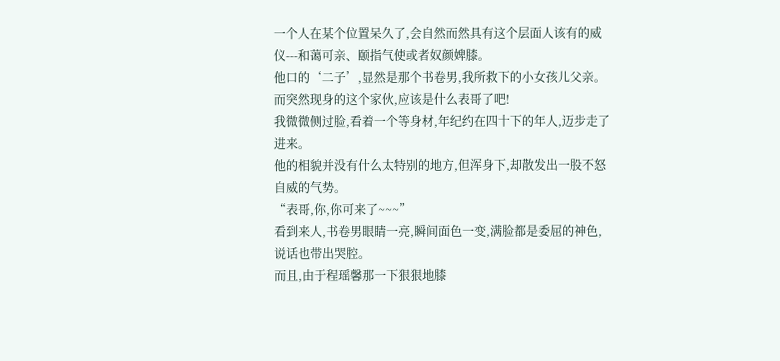一个人在某个位置呆久了,会自然而然具有这个层面人该有的威仪---和蔼可亲、颐指气使或者奴颜婢膝。
他口的‘二子’,显然是那个书卷男,我所救下的小女孩儿父亲。
而突然现身的这个家伙,应该是什么表哥了吧!
我微微侧过脸,看着一个等身材,年纪约在四十下的年人,迈步走了进来。
他的相貌并没有什么太特别的地方,但浑身下,却散发出一股不怒自威的气势。
“表哥,你,你可来了~~~”
看到来人,书卷男眼睛一亮,瞬间面色一变,满脸都是委屈的神色,说话也带出哭腔。
而且,由于程瑶馨那一下狠狠地膝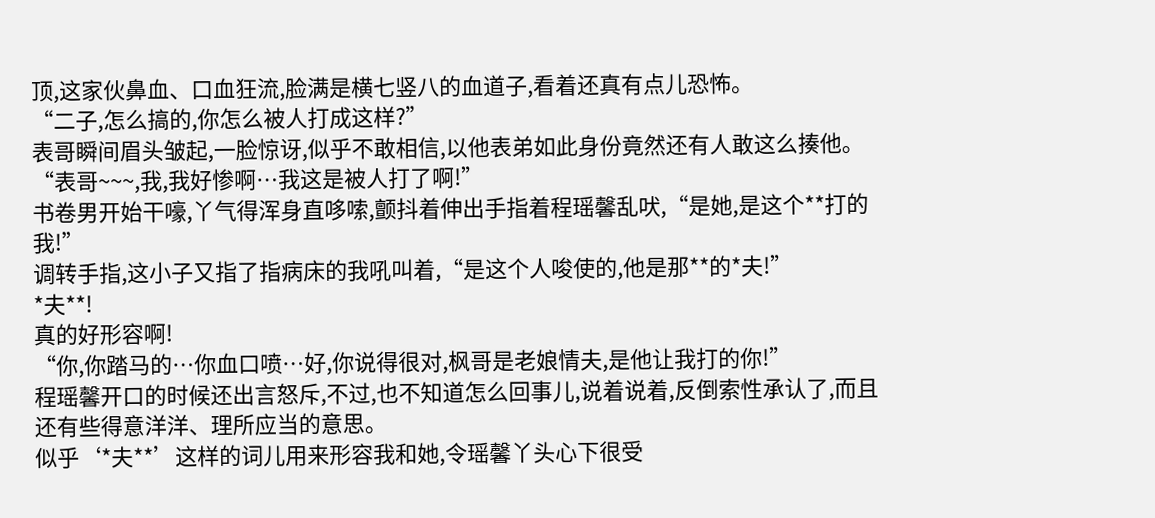顶,这家伙鼻血、口血狂流,脸满是横七竖八的血道子,看着还真有点儿恐怖。
“二子,怎么搞的,你怎么被人打成这样?”
表哥瞬间眉头皱起,一脸惊讶,似乎不敢相信,以他表弟如此身份竟然还有人敢这么揍他。
“表哥~~~,我,我好惨啊…我这是被人打了啊!”
书卷男开始干嚎,丫气得浑身直哆嗦,颤抖着伸出手指着程瑶馨乱吠,“是她,是这个**打的我!”
调转手指,这小子又指了指病床的我吼叫着,“是这个人唆使的,他是那**的*夫!”
*夫**!
真的好形容啊!
“你,你踏马的…你血口喷…好,你说得很对,枫哥是老娘情夫,是他让我打的你!”
程瑶馨开口的时候还出言怒斥,不过,也不知道怎么回事儿,说着说着,反倒索性承认了,而且还有些得意洋洋、理所应当的意思。
似乎‘*夫**’这样的词儿用来形容我和她,令瑶馨丫头心下很受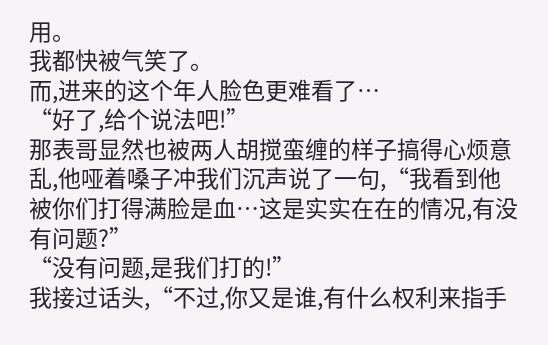用。
我都快被气笑了。
而,进来的这个年人脸色更难看了…
“好了,给个说法吧!”
那表哥显然也被两人胡搅蛮缠的样子搞得心烦意乱,他哑着嗓子冲我们沉声说了一句,“我看到他被你们打得满脸是血…这是实实在在的情况,有没有问题?”
“没有问题,是我们打的!”
我接过话头,“不过,你又是谁,有什么权利来指手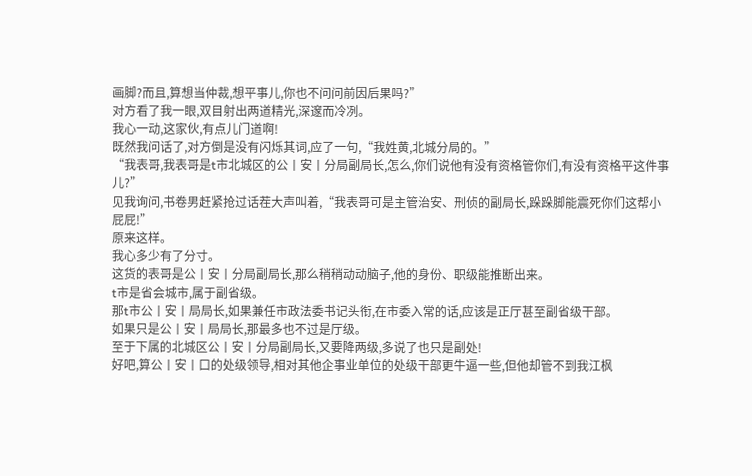画脚?而且,算想当仲裁,想平事儿,你也不问问前因后果吗?”
对方看了我一眼,双目射出两道精光,深邃而冷冽。
我心一动,这家伙,有点儿门道啊!
既然我问话了,对方倒是没有闪烁其词,应了一句,“我姓黄,北城分局的。”
“我表哥,我表哥是t市北城区的公丨安丨分局副局长,怎么,你们说他有没有资格管你们,有没有资格平这件事儿?”
见我询问,书卷男赶紧抢过话茬大声叫着,“我表哥可是主管治安、刑侦的副局长,跺跺脚能震死你们这帮小屁屁!”
原来这样。
我心多少有了分寸。
这货的表哥是公丨安丨分局副局长,那么稍稍动动脑子,他的身份、职级能推断出来。
t市是省会城市,属于副省级。
那t市公丨安丨局局长,如果兼任市政法委书记头衔,在市委入常的话,应该是正厅甚至副省级干部。
如果只是公丨安丨局局长,那最多也不过是厅级。
至于下属的北城区公丨安丨分局副局长,又要降两级,多说了也只是副处!
好吧,算公丨安丨口的处级领导,相对其他企事业单位的处级干部更牛逼一些,但他却管不到我江枫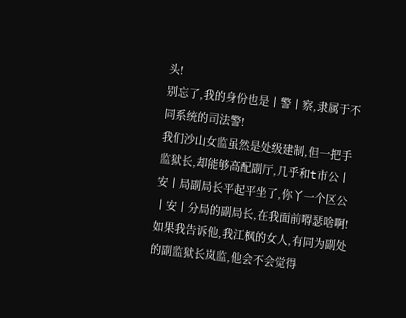头!
别忘了,我的身份也是丨警丨察,隶属于不同系统的司法警!
我们沙山女监虽然是处级建制,但一把手监狱长,却能够高配副厅,几乎和t市公丨安丨局副局长平起平坐了,你丫一个区公丨安丨分局的副局长,在我面前嘚瑟啥啊!
如果我告诉他,我江枫的女人,有同为副处的副监狱长岚监,他会不会觉得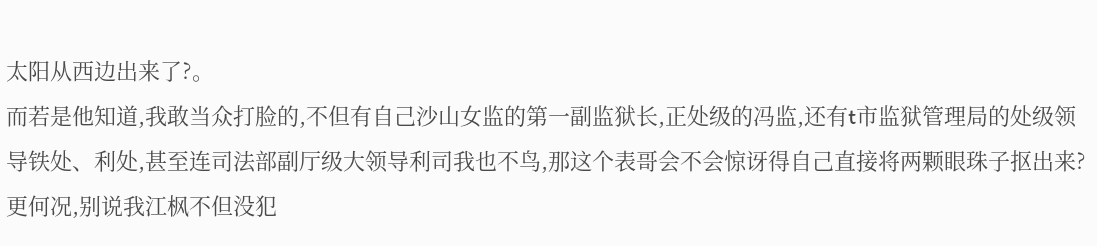太阳从西边出来了?。
而若是他知道,我敢当众打脸的,不但有自己沙山女监的第一副监狱长,正处级的冯监,还有t市监狱管理局的处级领导铁处、利处,甚至连司法部副厅级大领导利司我也不鸟,那这个表哥会不会惊讶得自己直接将两颗眼珠子抠出来?
更何况,别说我江枫不但没犯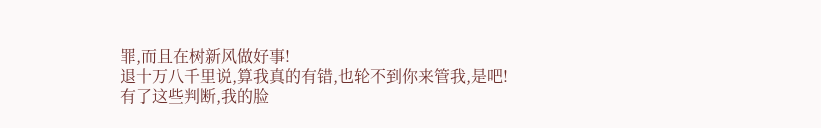罪,而且在树新风做好事!
退十万八千里说,算我真的有错,也轮不到你来管我,是吧!
有了这些判断,我的脸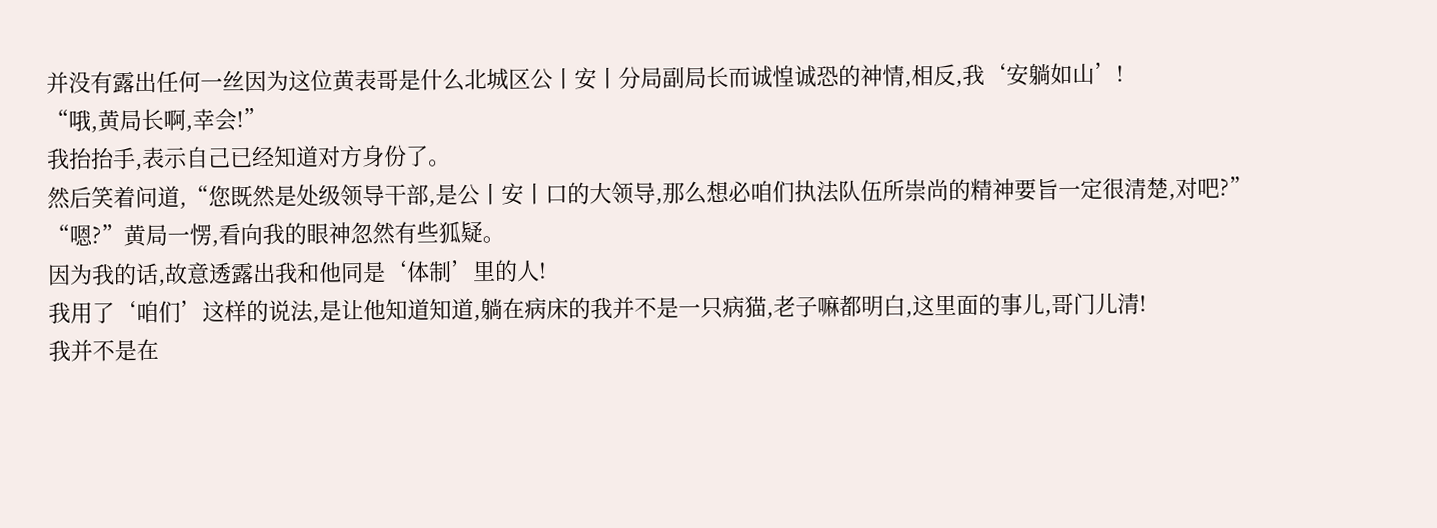并没有露出任何一丝因为这位黄表哥是什么北城区公丨安丨分局副局长而诚惶诚恐的神情,相反,我‘安躺如山’!
“哦,黄局长啊,幸会!”
我抬抬手,表示自己已经知道对方身份了。
然后笑着问道,“您既然是处级领导干部,是公丨安丨口的大领导,那么想必咱们执法队伍所崇尚的精神要旨一定很清楚,对吧?”
“嗯?”黄局一愣,看向我的眼神忽然有些狐疑。
因为我的话,故意透露出我和他同是‘体制’里的人!
我用了‘咱们’这样的说法,是让他知道知道,躺在病床的我并不是一只病猫,老子嘛都明白,这里面的事儿,哥门儿清!
我并不是在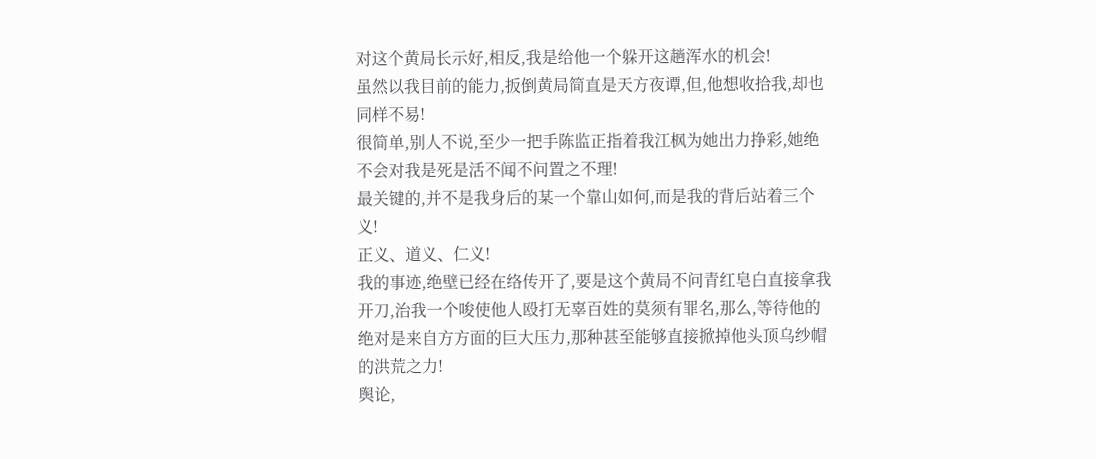对这个黄局长示好,相反,我是给他一个躲开这趟浑水的机会!
虽然以我目前的能力,扳倒黄局简直是天方夜谭,但,他想收拾我,却也同样不易!
很简单,别人不说,至少一把手陈监正指着我江枫为她出力挣彩,她绝不会对我是死是活不闻不问置之不理!
最关键的,并不是我身后的某一个靠山如何,而是我的背后站着三个义!
正义、道义、仁义!
我的事迹,绝壁已经在络传开了,要是这个黄局不问青红皂白直接拿我开刀,治我一个唆使他人殴打无辜百姓的莫须有罪名,那么,等待他的绝对是来自方方面的巨大压力,那种甚至能够直接掀掉他头顶乌纱帽的洪荒之力!
舆论,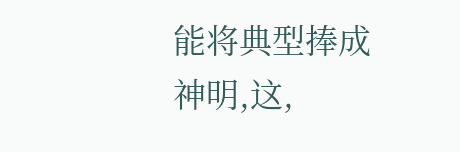能将典型捧成神明,这,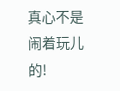真心不是闹着玩儿的!